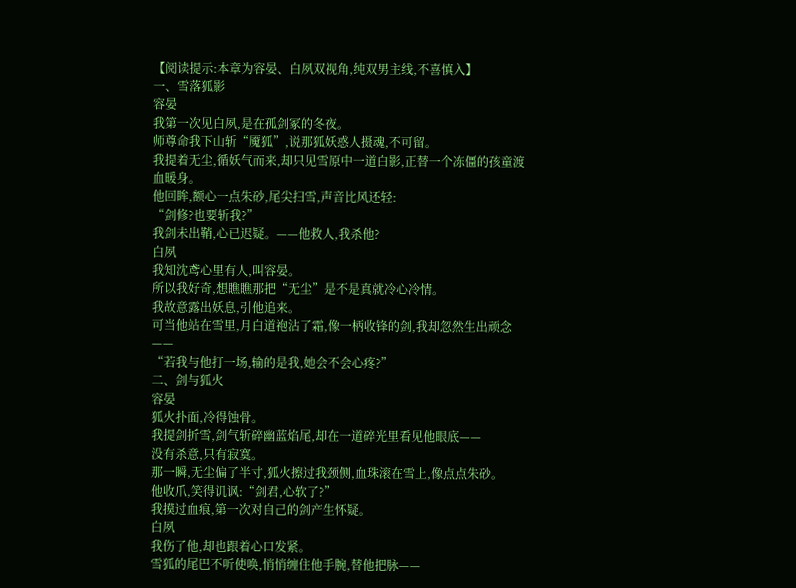【阅读提示:本章为容晏、白夙双视角,纯双男主线,不喜慎入】
一、雪落狐影
容晏
我第一次见白夙,是在孤剑冢的冬夜。
师尊命我下山斩“魇狐”,说那狐妖惑人摄魂,不可留。
我提着无尘,循妖气而来,却只见雪原中一道白影,正替一个冻僵的孩童渡血暖身。
他回眸,额心一点朱砂,尾尖扫雪,声音比风还轻:
“剑修?也要斩我?”
我剑未出鞘,心已迟疑。——他救人,我杀他?
白夙
我知沈鸢心里有人,叫容晏。
所以我好奇,想瞧瞧那把“无尘”是不是真就冷心冷情。
我故意露出妖息,引他追来。
可当他站在雪里,月白道袍沾了霜,像一柄收锋的剑,我却忽然生出顽念——
“若我与他打一场,输的是我,她会不会心疼?”
二、剑与狐火
容晏
狐火扑面,冷得蚀骨。
我提剑折雪,剑气斩碎幽蓝焰尾,却在一道碎光里看见他眼底——
没有杀意,只有寂寞。
那一瞬,无尘偏了半寸,狐火擦过我颈侧,血珠滚在雪上,像点点朱砂。
他收爪,笑得讥讽:“剑君,心软了?”
我摸过血痕,第一次对自己的剑产生怀疑。
白夙
我伤了他,却也跟着心口发紧。
雪狐的尾巴不听使唤,悄悄缠住他手腕,替他把脉——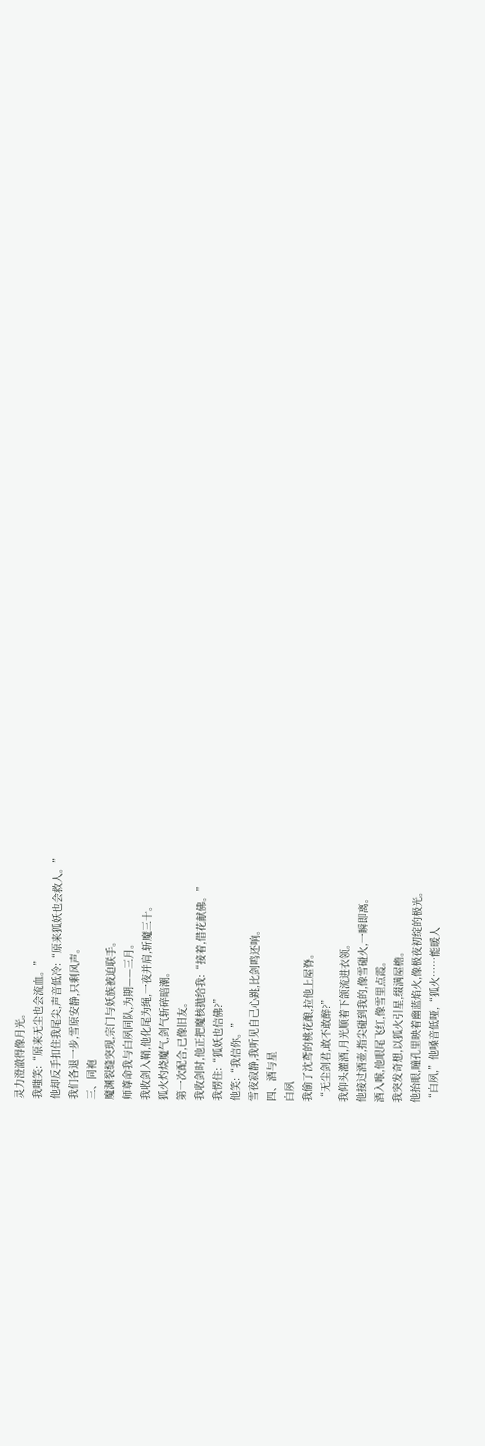灵力澄澈得像月光。
我嗤笑:“原来无尘也会流血。”
他却反手扣住我尾尖,声音低冷:“原来狐妖也会救人。”
我们各退一步,雪原安静,只剩风声。
三、同袍
魔渊裂缝突现,宗门与妖族被迫联手。
师尊命我与白夙同队,为期——三月。
我收剑入鞘,他化尾为绳,一夜并肩,斩魔三十。
狐火灼烧魔气,剑气斩碎暗潮。
第一次配合,已像旧友。
我收剑时,他正把魔核抛给我:“接着,借花献佛。”
我愣住:“狐妖也信佛?”
他笑:“我信你。”
雪夜寂静,我听见自己心跳,比剑鸣还响。
四、酒与星
白夙
我偷了沈鸢的桃花酿,拉他上屋脊。
“无尘剑君,敢不敢醉?”
我仰头灌酒,月光顺着下颌流进衣领。
他接过酒壶,指尖碰到我的,像雪碰火,一瞬即离。
酒入喉,他眼尾飞红,像雪里点霞。
我突发奇想,以狐火引星,缀满屋檐。
他抬眼,瞳孔里映着幽蓝焰火,像极夜初绽的极光。
“白夙,”他嗓音低哑,“狐火……能暖人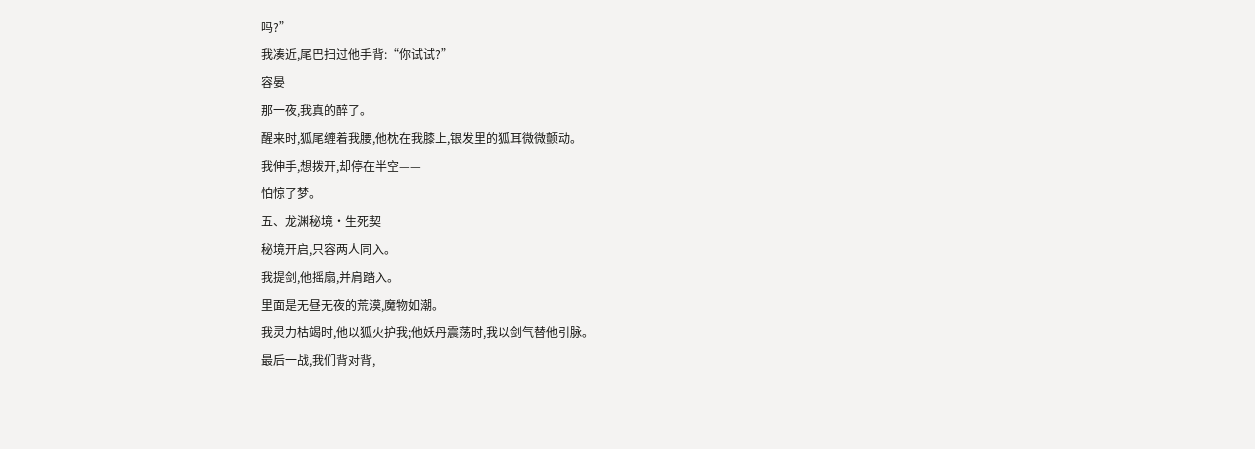吗?”
我凑近,尾巴扫过他手背:“你试试?”
容晏
那一夜,我真的醉了。
醒来时,狐尾缠着我腰,他枕在我膝上,银发里的狐耳微微颤动。
我伸手,想拨开,却停在半空——
怕惊了梦。
五、龙渊秘境·生死契
秘境开启,只容两人同入。
我提剑,他摇扇,并肩踏入。
里面是无昼无夜的荒漠,魔物如潮。
我灵力枯竭时,他以狐火护我;他妖丹震荡时,我以剑气替他引脉。
最后一战,我们背对背,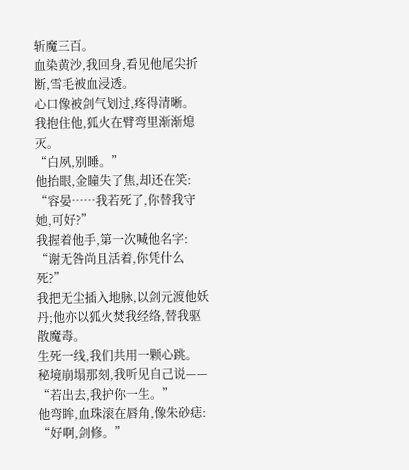斩魔三百。
血染黄沙,我回身,看见他尾尖折断,雪毛被血浸透。
心口像被剑气划过,疼得清晰。
我抱住他,狐火在臂弯里渐渐熄灭。
“白夙,别睡。”
他抬眼,金瞳失了焦,却还在笑:
“容晏……我若死了,你替我守她,可好?”
我握着他手,第一次喊他名字:
“谢无咎尚且活着,你凭什么死?”
我把无尘插入地脉,以剑元渡他妖丹;他亦以狐火焚我经络,替我驱散魔毒。
生死一线,我们共用一颗心跳。
秘境崩塌那刻,我听见自己说——
“若出去,我护你一生。”
他弯眸,血珠滚在唇角,像朱砂痣:
“好啊,剑修。”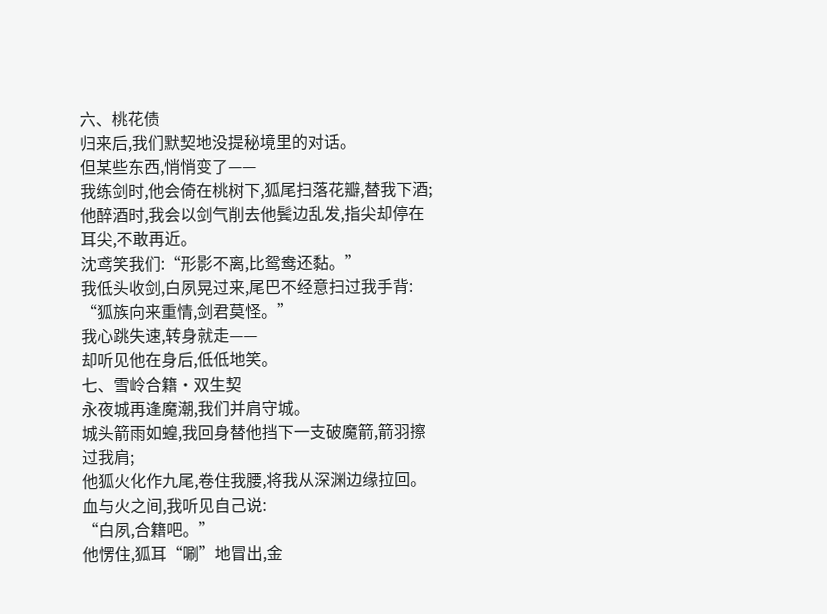六、桃花债
归来后,我们默契地没提秘境里的对话。
但某些东西,悄悄变了——
我练剑时,他会倚在桃树下,狐尾扫落花瓣,替我下酒;
他醉酒时,我会以剑气削去他鬓边乱发,指尖却停在耳尖,不敢再近。
沈鸢笑我们:“形影不离,比鸳鸯还黏。”
我低头收剑,白夙晃过来,尾巴不经意扫过我手背:
“狐族向来重情,剑君莫怪。”
我心跳失速,转身就走——
却听见他在身后,低低地笑。
七、雪岭合籍·双生契
永夜城再逢魔潮,我们并肩守城。
城头箭雨如蝗,我回身替他挡下一支破魔箭,箭羽擦过我肩;
他狐火化作九尾,卷住我腰,将我从深渊边缘拉回。
血与火之间,我听见自己说:
“白夙,合籍吧。”
他愣住,狐耳“唰”地冒出,金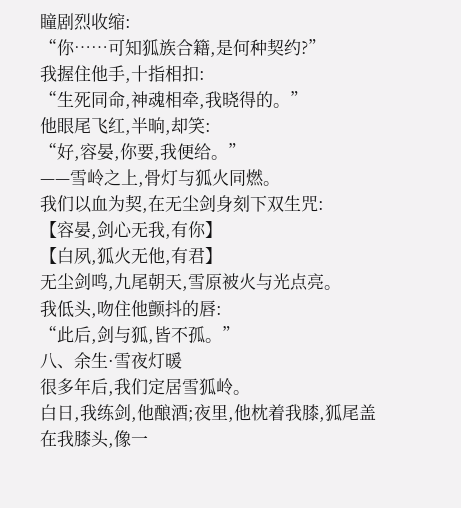瞳剧烈收缩:
“你……可知狐族合籍,是何种契约?”
我握住他手,十指相扣:
“生死同命,神魂相牵,我晓得的。”
他眼尾飞红,半晌,却笑:
“好,容晏,你要,我便给。”
——雪岭之上,骨灯与狐火同燃。
我们以血为契,在无尘剑身刻下双生咒:
【容晏,剑心无我,有你】
【白夙,狐火无他,有君】
无尘剑鸣,九尾朝天,雪原被火与光点亮。
我低头,吻住他颤抖的唇:
“此后,剑与狐,皆不孤。”
八、余生·雪夜灯暖
很多年后,我们定居雪狐岭。
白日,我练剑,他酿酒;夜里,他枕着我膝,狐尾盖在我膝头,像一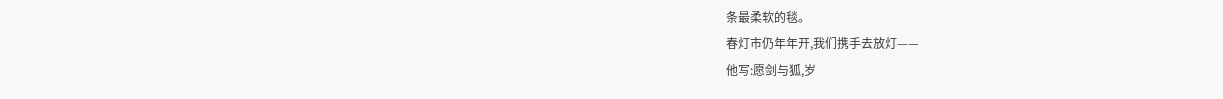条最柔软的毯。
春灯市仍年年开,我们携手去放灯——
他写:愿剑与狐,岁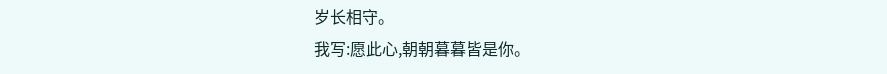岁长相守。
我写:愿此心,朝朝暮暮皆是你。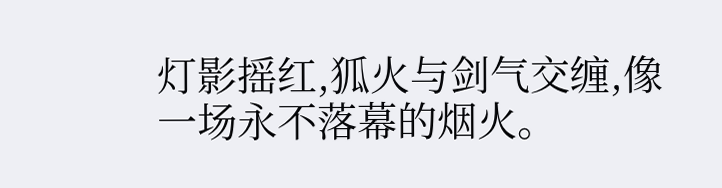灯影摇红,狐火与剑气交缠,像一场永不落幕的烟火。